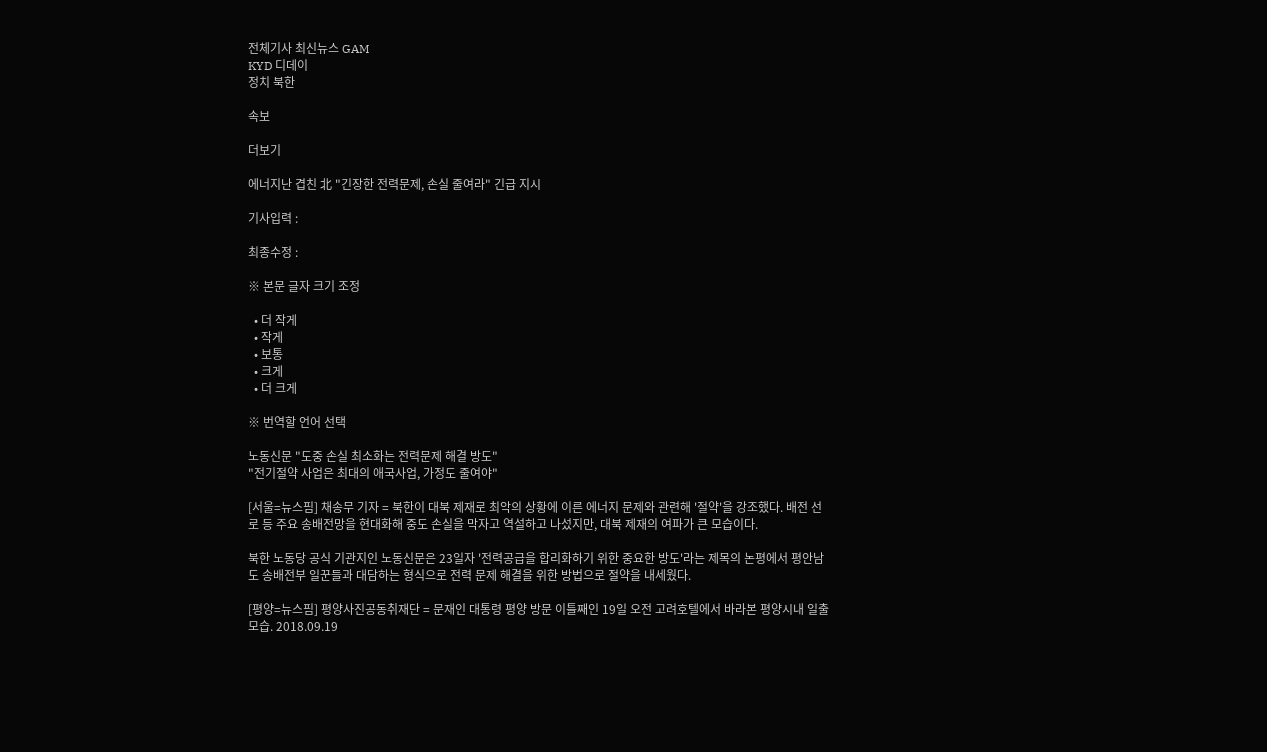전체기사 최신뉴스 GAM
KYD 디데이
정치 북한

속보

더보기

에너지난 겹친 北 "긴장한 전력문제, 손실 줄여라" 긴급 지시

기사입력 :

최종수정 :

※ 본문 글자 크기 조정

  • 더 작게
  • 작게
  • 보통
  • 크게
  • 더 크게

※ 번역할 언어 선택

노동신문 "도중 손실 최소화는 전력문제 해결 방도"
"전기절약 사업은 최대의 애국사업, 가정도 줄여야"

[서울=뉴스핌] 채송무 기자 = 북한이 대북 제재로 최악의 상황에 이른 에너지 문제와 관련해 '절약'을 강조했다. 배전 선로 등 주요 송배전망을 현대화해 중도 손실을 막자고 역설하고 나섰지만, 대북 제재의 여파가 큰 모습이다.

북한 노동당 공식 기관지인 노동신문은 23일자 '전력공급을 합리화하기 위한 중요한 방도'라는 제목의 논평에서 평안남도 송배전부 일꾼들과 대담하는 형식으로 전력 문제 해결을 위한 방법으로 절약을 내세웠다.

[평양=뉴스핌] 평양사진공동취재단 = 문재인 대통령 평양 방문 이틀째인 19일 오전 고려호텔에서 바라본 평양시내 일출 모습. 2018.09.19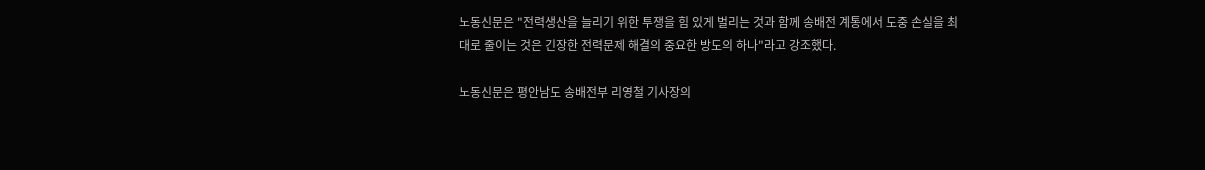노동신문은 "전력생산을 늘리기 위한 투쟁을 힘 있게 벌리는 것과 함께 송배전 계통에서 도중 손실을 최대로 줄이는 것은 긴장한 전력문제 해결의 중요한 방도의 하나"라고 강조했다.

노동신문은 평안남도 송배전부 리영철 기사장의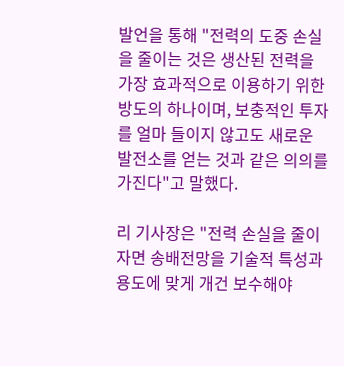발언을 통해 "전력의 도중 손실을 줄이는 것은 생산된 전력을 가장 효과적으로 이용하기 위한 방도의 하나이며, 보충적인 투자를 얼마 들이지 않고도 새로운 발전소를 얻는 것과 같은 의의를 가진다"고 말했다.

리 기사장은 "전력 손실을 줄이자면 송배전망을 기술적 특성과 용도에 맞게 개건 보수해야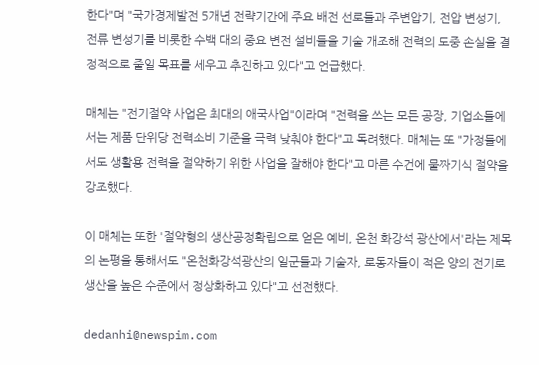한다"며 "국가경제발전 5개년 전략기간에 주요 배전 선로들과 주변압기, 전압 변성기, 전류 변성기를 비롯한 수백 대의 중요 변전 설비들을 기술 개조해 전력의 도중 손실을 결정적으로 줄일 목표를 세우고 추진하고 있다"고 언급했다.

매체는 "전기절약 사업은 최대의 애국사업"이라며 "전력을 쓰는 모든 공장, 기업소들에서는 제품 단위당 전력소비 기준을 극력 낮춰야 한다"고 독려했다. 매체는 또 "가정들에서도 생활용 전력을 절약하기 위한 사업을 잘해야 한다"고 마른 수건에 물짜기식 절약을 강조했다.

이 매체는 또한 '절약형의 생산공정확립으로 얻은 예비, 온천 화강석 광산에서'라는 제목의 논평을 통해서도 "온천화강석광산의 일군들과 기술자, 로동자들이 적은 양의 전기로 생산을 높은 수준에서 정상화하고 있다"고 선전했다.

dedanhi@newspim.com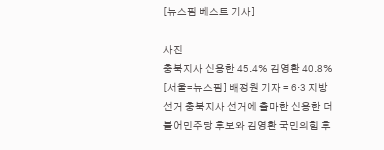[뉴스핌 베스트 기사]

사진
충북지사 신용한 45.4% 김영환 40.8% [서울=뉴스핌] 배정원 기자 = 6·3 지방선거 충북지사 선거에 출마한 신용한 더불어민주당 후보와 김영환 국민의힘 후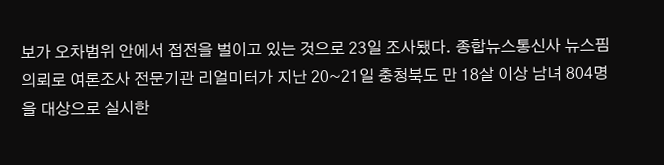보가 오차범위 안에서 접전을 벌이고 있는 것으로 23일 조사됐다. 종합뉴스통신사 뉴스핌 의뢰로 여론조사 전문기관 리얼미터가 지난 20~21일 충청북도 만 18살 이상 남녀 804명을 대상으로 실시한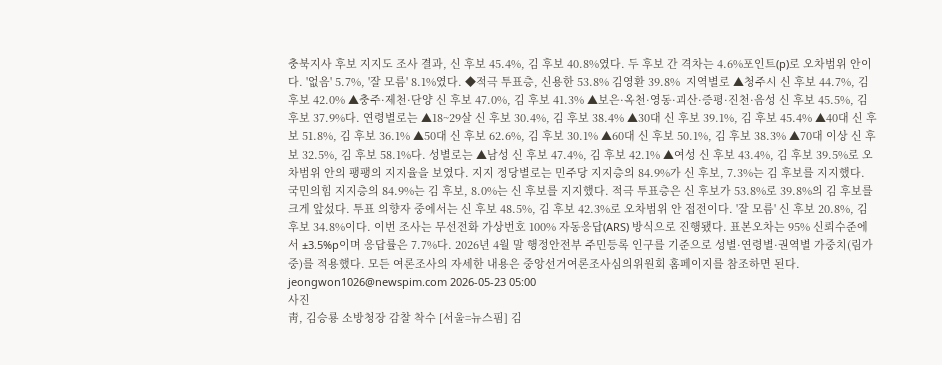충북지사 후보 지지도 조사 결과, 신 후보 45.4%, 김 후보 40.8%였다. 두 후보 간 격차는 4.6%포인트(p)로 오차범위 안이다. '없음' 5.7%, '잘 모름' 8.1%였다. ◆적극 투표층, 신용한 53.8% 김영환 39.8%  지역별로 ▲청주시 신 후보 44.7%, 김 후보 42.0% ▲충주·제천·단양 신 후보 47.0%, 김 후보 41.3% ▲보은·옥천·영동·괴산·증평·진천·음성 신 후보 45.5%, 김 후보 37.9%다. 연령별로는 ▲18~29살 신 후보 30.4%, 김 후보 38.4% ▲30대 신 후보 39.1%, 김 후보 45.4% ▲40대 신 후보 51.8%, 김 후보 36.1% ▲50대 신 후보 62.6%, 김 후보 30.1% ▲60대 신 후보 50.1%, 김 후보 38.3% ▲70대 이상 신 후보 32.5%, 김 후보 58.1%다. 성별로는 ▲남성 신 후보 47.4%, 김 후보 42.1% ▲여성 신 후보 43.4%, 김 후보 39.5%로 오차범위 안의 팽팽의 지지율을 보였다. 지지 정당별로는 민주당 지지층의 84.9%가 신 후보, 7.3%는 김 후보를 지지했다. 국민의힘 지지층의 84.9%는 김 후보, 8.0%는 신 후보를 지지했다. 적극 투표층은 신 후보가 53.8%로 39.8%의 김 후보를 크게 앞섰다. 투표 의향자 중에서는 신 후보 48.5%, 김 후보 42.3%로 오차범위 안 접전이다. '잘 모름' 신 후보 20.8%, 김 후보 34.8%이다. 이번 조사는 무선전화 가상번호 100% 자동응답(ARS) 방식으로 진행됐다. 표본오차는 95% 신뢰수준에서 ±3.5%p이며 응답률은 7.7%다. 2026년 4월 말 행정안전부 주민등록 인구를 기준으로 성별·연령별·권역별 가중치(림가중)를 적용했다. 모든 여론조사의 자세한 내용은 중앙선거여론조사심의위원회 홈페이지를 참조하면 된다. jeongwon1026@newspim.com 2026-05-23 05:00
사진
靑, 김승룡 소방청장 감찰 착수 [서울=뉴스핌] 김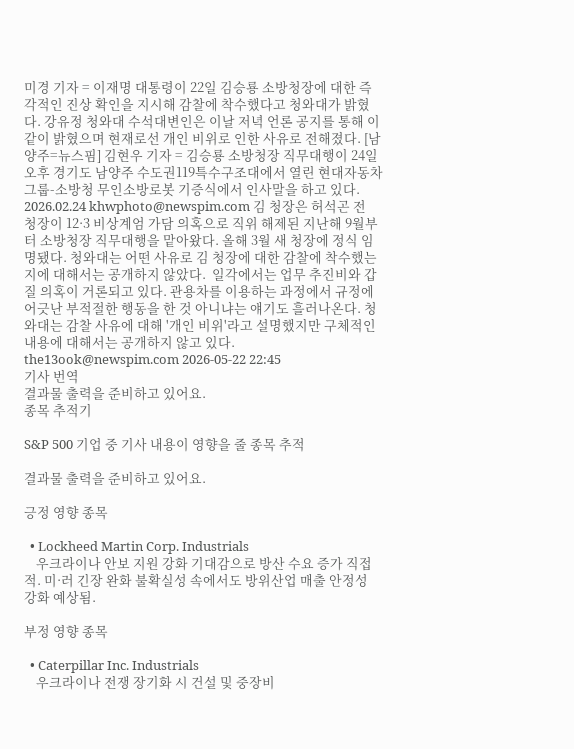미경 기자 = 이재명 대통령이 22일 김승룡 소방청장에 대한 즉각적인 진상 확인을 지시해 감찰에 착수했다고 청와대가 밝혔다. 강유정 청와대 수석대변인은 이날 저녁 언론 공지를 통해 이같이 밝혔으며 현재로선 개인 비위로 인한 사유로 전해졌다. [남양주=뉴스핌] 김현우 기자 = 김승룡 소방청장 직무대행이 24일 오후 경기도 남양주 수도권119특수구조대에서 열린 현대자동차그룹-소방청 무인소방로봇 기증식에서 인사말을 하고 있다. 2026.02.24 khwphoto@newspim.com 김 청장은 허석곤 전 청장이 12·3 비상계엄 가담 의혹으로 직위 해제된 지난해 9월부터 소방청장 직무대행을 맡아왔다. 올해 3월 새 청장에 정식 임명됐다. 청와대는 어떤 사유로 김 청장에 대한 감찰에 착수했는지에 대해서는 공개하지 않았다.  일각에서는 업무 추진비와 갑질 의혹이 거론되고 있다. 관용차를 이용하는 과정에서 규정에 어긋난 부적절한 행동을 한 것 아니냐는 얘기도 흘러나온다. 청와대는 감찰 사유에 대해 '개인 비위'라고 설명했지만 구체적인 내용에 대해서는 공개하지 않고 있다. the13ook@newspim.com 2026-05-22 22:45
기사 번역
결과물 출력을 준비하고 있어요.
종목 추적기

S&P 500 기업 중 기사 내용이 영향을 줄 종목 추적

결과물 출력을 준비하고 있어요.

긍정 영향 종목

  • Lockheed Martin Corp. Industrials
    우크라이나 안보 지원 강화 기대감으로 방산 수요 증가 직접적. 미·러 긴장 완화 불확실성 속에서도 방위산업 매출 안정성 강화 예상됨.

부정 영향 종목

  • Caterpillar Inc. Industrials
    우크라이나 전쟁 장기화 시 건설 및 중장비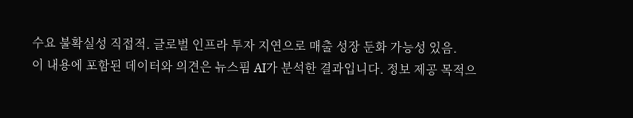수요 불확실성 직접적. 글로벌 인프라 투자 지연으로 매출 성장 둔화 가능성 있음.
이 내용에 포함된 데이터와 의견은 뉴스핌 AI가 분석한 결과입니다. 정보 제공 목적으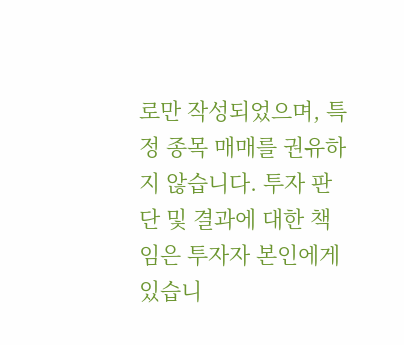로만 작성되었으며, 특정 종목 매매를 권유하지 않습니다. 투자 판단 및 결과에 대한 책임은 투자자 본인에게 있습니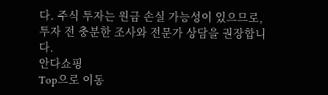다. 주식 투자는 원금 손실 가능성이 있으므로, 투자 전 충분한 조사와 전문가 상담을 권장합니다.
안다쇼핑
Top으로 이동